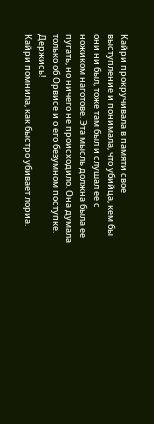Кайри прокручивала в памяти свое выступление и понимала, что убийца, кем бы они ни был, тоже там был и слушал ее с ножиком наготове. Эта мысль должна была ее пугать, но ничего не происходило. Она думала только об Орвисе и о его безумном поступке.
Держись!
Кайри помнила, как быстро убивает лориа.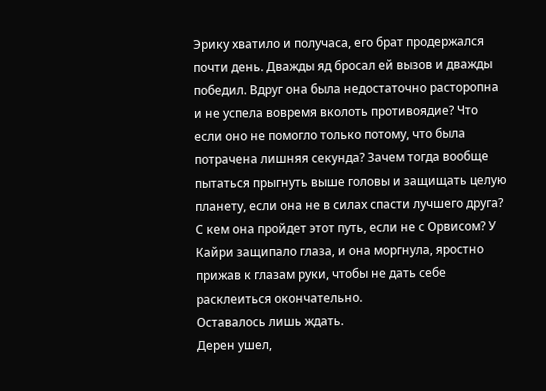Эрику хватило и получаса, его брат продержался почти день. Дважды яд бросал ей вызов и дважды победил. Вдруг она была недостаточно расторопна и не успела вовремя вколоть противоядие? Что если оно не помогло только потому, что была потрачена лишняя секунда? Зачем тогда вообще пытаться прыгнуть выше головы и защищать целую планету, если она не в силах спасти лучшего друга? С кем она пройдет этот путь, если не с Орвисом? У Кайри защипало глаза, и она моргнула, яростно прижав к глазам руки, чтобы не дать себе расклеиться окончательно.
Оставалось лишь ждать.
Дерен ушел,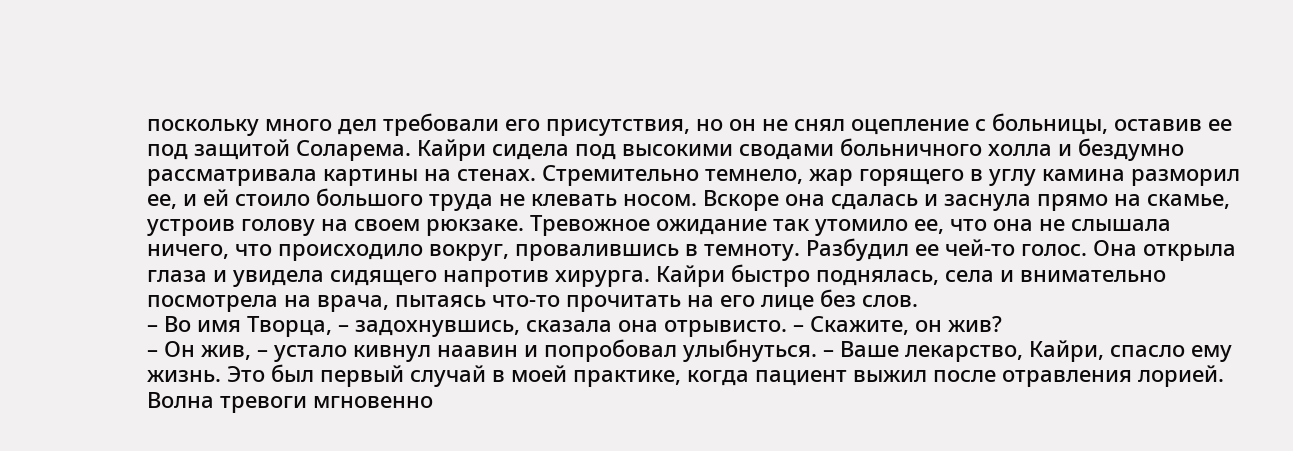поскольку много дел требовали его присутствия, но он не снял оцепление с больницы, оставив ее под защитой Соларема. Кайри сидела под высокими сводами больничного холла и бездумно рассматривала картины на стенах. Стремительно темнело, жар горящего в углу камина разморил ее, и ей стоило большого труда не клевать носом. Вскоре она сдалась и заснула прямо на скамье, устроив голову на своем рюкзаке. Тревожное ожидание так утомило ее, что она не слышала ничего, что происходило вокруг, провалившись в темноту. Разбудил ее чей-то голос. Она открыла глаза и увидела сидящего напротив хирурга. Кайри быстро поднялась, села и внимательно посмотрела на врача, пытаясь что-то прочитать на его лице без слов.
– Во имя Творца, – задохнувшись, сказала она отрывисто. – Скажите, он жив?
– Он жив, – устало кивнул наавин и попробовал улыбнуться. – Ваше лекарство, Кайри, спасло ему жизнь. Это был первый случай в моей практике, когда пациент выжил после отравления лорией.
Волна тревоги мгновенно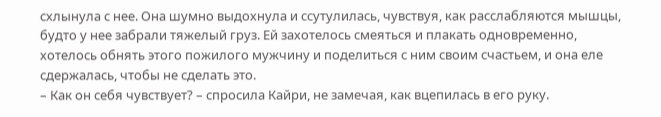схлынула с нее. Она шумно выдохнула и ссутулилась, чувствуя, как расслабляются мышцы, будто у нее забрали тяжелый груз. Ей захотелось смеяться и плакать одновременно, хотелось обнять этого пожилого мужчину и поделиться с ним своим счастьем, и она еле сдержалась, чтобы не сделать это.
– Как он себя чувствует? – спросила Кайри, не замечая, как вцепилась в его руку.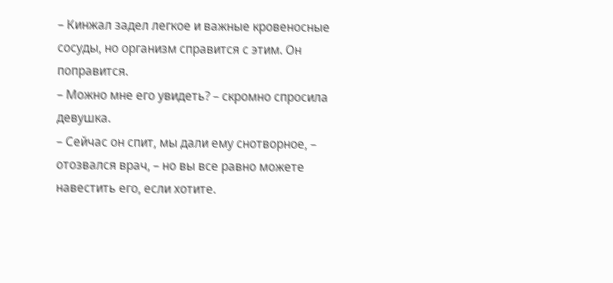– Кинжал задел легкое и важные кровеносные сосуды, но организм справится с этим. Он поправится.
– Можно мне его увидеть? – скромно спросила девушка.
– Сейчас он спит, мы дали ему снотворное, – отозвался врач, – но вы все равно можете навестить его, если хотите.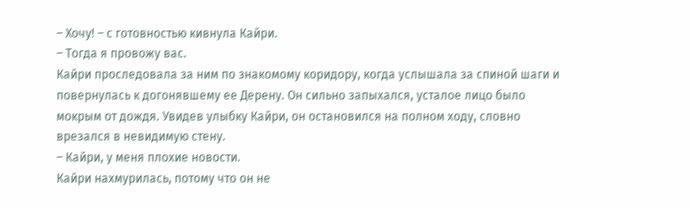– Хочу! – с готовностью кивнула Кайри.
– Тогда я провожу вас.
Кайри проследовала за ним по знакомому коридору, когда услышала за спиной шаги и повернулась к догонявшему ее Дерену. Он сильно запыхался, усталое лицо было мокрым от дождя. Увидев улыбку Кайри, он остановился на полном ходу, словно врезался в невидимую стену.
– Кайри, у меня плохие новости.
Кайри нахмурилась, потому что он не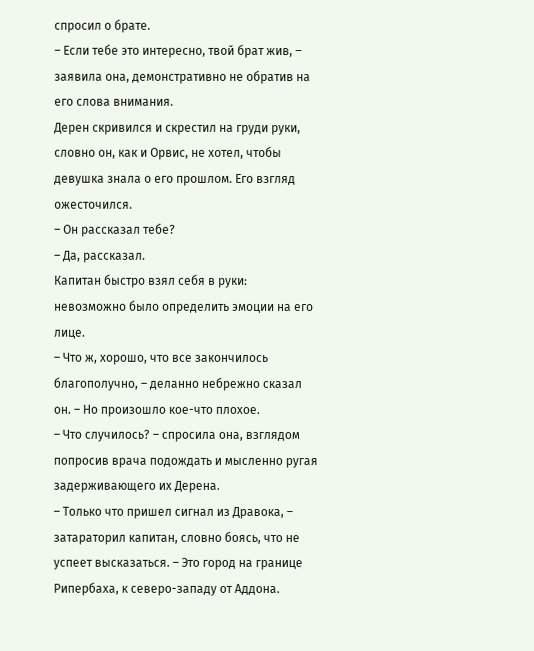спросил о брате.
– Если тебе это интересно, твой брат жив, – заявила она, демонстративно не обратив на его слова внимания.
Дерен скривился и скрестил на груди руки, словно он, как и Орвис, не хотел, чтобы девушка знала о его прошлом. Его взгляд ожесточился.
– Он рассказал тебе?
– Да, рассказал.
Капитан быстро взял себя в руки: невозможно было определить эмоции на его лице.
– Что ж, хорошо, что все закончилось благополучно, – деланно небрежно сказал он. – Но произошло кое-что плохое.
– Что случилось? – спросила она, взглядом попросив врача подождать и мысленно ругая задерживающего их Дерена.
– Только что пришел сигнал из Дравока, – затараторил капитан, словно боясь, что не успеет высказаться. – Это город на границе Рипербаха, к северо-западу от Аддона.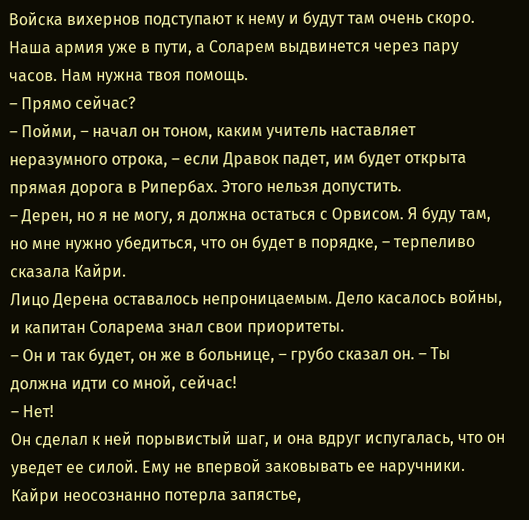Войска вихернов подступают к нему и будут там очень скоро. Наша армия уже в пути, а Соларем выдвинется через пару часов. Нам нужна твоя помощь.
– Прямо сейчас?
– Пойми, – начал он тоном, каким учитель наставляет неразумного отрока, – если Дравок падет, им будет открыта прямая дорога в Рипербах. Этого нельзя допустить.
– Дерен, но я не могу, я должна остаться с Орвисом. Я буду там, но мне нужно убедиться, что он будет в порядке, – терпеливо сказала Кайри.
Лицо Дерена оставалось непроницаемым. Дело касалось войны, и капитан Соларема знал свои приоритеты.
– Он и так будет, он же в больнице, – грубо сказал он. – Ты должна идти со мной, сейчас!
– Нет!
Он сделал к ней порывистый шаг, и она вдруг испугалась, что он уведет ее силой. Ему не впервой заковывать ее наручники. Кайри неосознанно потерла запястье,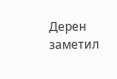Дерен заметил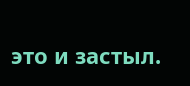это и застыл.